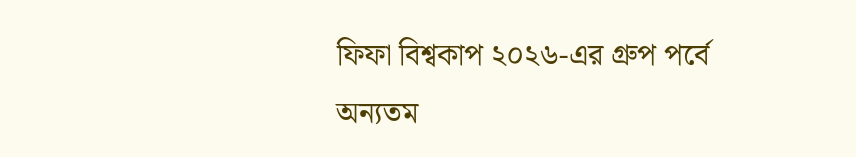ফিফা বিশ্বকাপ ২০২৬-এর গ্রুপ পর্বে অন্যতম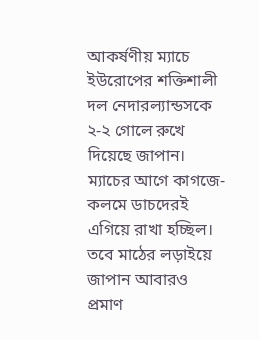আকর্ষণীয় ম্যাচে ইউরোপের শক্তিশালী দল নেদারল্যান্ডসকে ২-২ গোলে রুখে দিয়েছে জাপান। ম্যাচের আগে কাগজে-কলমে ডাচদেরই এগিয়ে রাখা হচ্ছিল। তবে মাঠের লড়াইয়ে জাপান আবারও প্রমাণ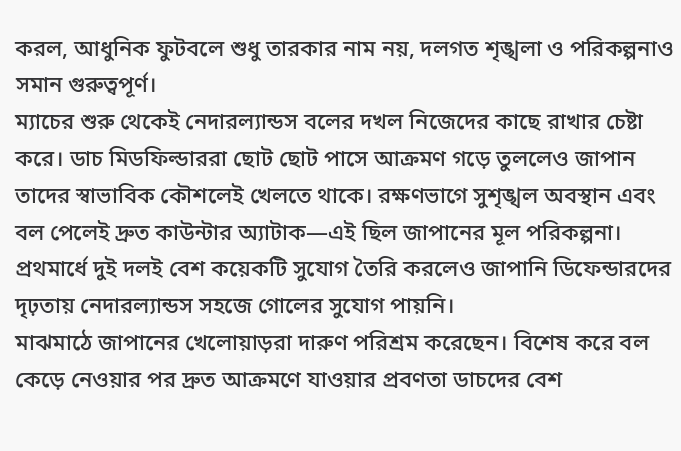করল, আধুনিক ফুটবলে শুধু তারকার নাম নয়, দলগত শৃঙ্খলা ও পরিকল্পনাও সমান গুরুত্বপূর্ণ।
ম্যাচের শুরু থেকেই নেদারল্যান্ডস বলের দখল নিজেদের কাছে রাখার চেষ্টা করে। ডাচ মিডফিল্ডাররা ছোট ছোট পাসে আক্রমণ গড়ে তুললেও জাপান তাদের স্বাভাবিক কৌশলেই খেলতে থাকে। রক্ষণভাগে সুশৃঙ্খল অবস্থান এবং বল পেলেই দ্রুত কাউন্টার অ্যাটাক—এই ছিল জাপানের মূল পরিকল্পনা। প্রথমার্ধে দুই দলই বেশ কয়েকটি সুযোগ তৈরি করলেও জাপানি ডিফেন্ডারদের দৃঢ়তায় নেদারল্যান্ডস সহজে গোলের সুযোগ পায়নি।
মাঝমাঠে জাপানের খেলোয়াড়রা দারুণ পরিশ্রম করেছেন। বিশেষ করে বল কেড়ে নেওয়ার পর দ্রুত আক্রমণে যাওয়ার প্রবণতা ডাচদের বেশ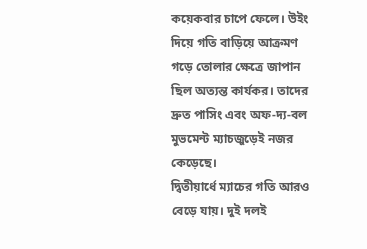কয়েকবার চাপে ফেলে। উইং দিয়ে গতি বাড়িয়ে আক্রমণ গড়ে তোলার ক্ষেত্রে জাপান ছিল অত্যন্ত কার্যকর। তাদের দ্রুত পাসিং এবং অফ-দ্য-বল মুভমেন্ট ম্যাচজুড়েই নজর কেড়েছে।
দ্বিতীয়ার্ধে ম্যাচের গতি আরও বেড়ে যায়। দুই দলই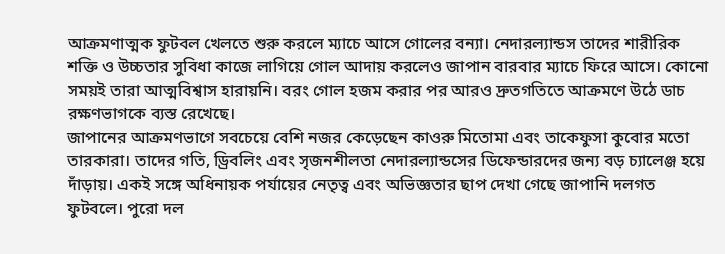আক্রমণাত্মক ফুটবল খেলতে শুরু করলে ম্যাচে আসে গোলের বন্যা। নেদারল্যান্ডস তাদের শারীরিক শক্তি ও উচ্চতার সুবিধা কাজে লাগিয়ে গোল আদায় করলেও জাপান বারবার ম্যাচে ফিরে আসে। কোনো সময়ই তারা আত্মবিশ্বাস হারায়নি। বরং গোল হজম করার পর আরও দ্রুতগতিতে আক্রমণে উঠে ডাচ রক্ষণভাগকে ব্যস্ত রেখেছে।
জাপানের আক্রমণভাগে সবচেয়ে বেশি নজর কেড়েছেন কাওরু মিতোমা এবং তাকেফুসা কুবোর মতো তারকারা। তাদের গতি, ড্রিবলিং এবং সৃজনশীলতা নেদারল্যান্ডসের ডিফেন্ডারদের জন্য বড় চ্যালেঞ্জ হয়ে দাঁড়ায়। একই সঙ্গে অধিনায়ক পর্যায়ের নেতৃত্ব এবং অভিজ্ঞতার ছাপ দেখা গেছে জাপানি দলগত ফুটবলে। পুরো দল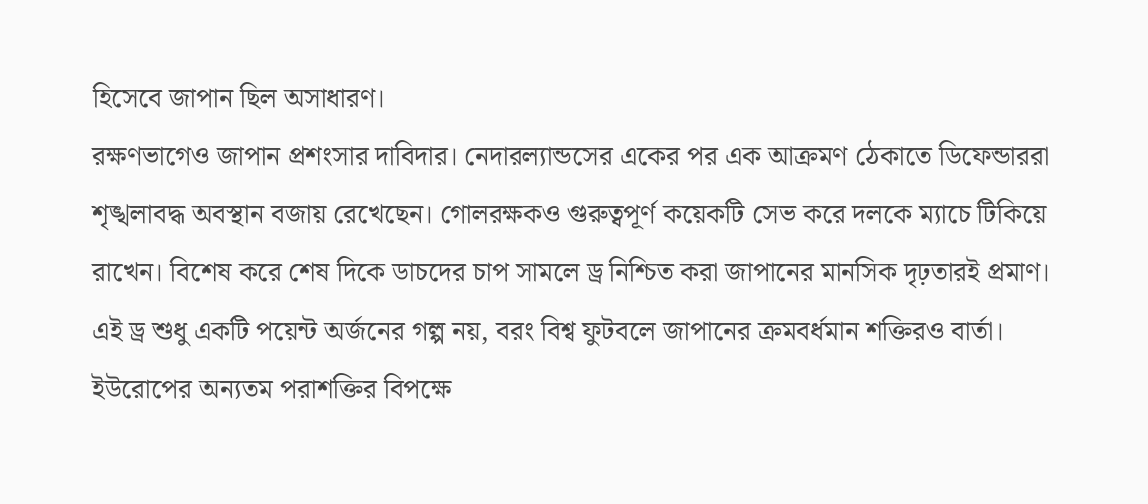হিসেবে জাপান ছিল অসাধারণ।
রক্ষণভাগেও জাপান প্রশংসার দাবিদার। নেদারল্যান্ডসের একের পর এক আক্রমণ ঠেকাতে ডিফেন্ডাররা শৃঙ্খলাবদ্ধ অবস্থান বজায় রেখেছেন। গোলরক্ষকও গুরুত্বপূর্ণ কয়েকটি সেভ করে দলকে ম্যাচে টিকিয়ে রাখেন। বিশেষ করে শেষ দিকে ডাচদের চাপ সামলে ড্র নিশ্চিত করা জাপানের মানসিক দৃঢ়তারই প্রমাণ।
এই ড্র শুধু একটি পয়েন্ট অর্জনের গল্প নয়, বরং বিশ্ব ফুটবলে জাপানের ক্রমবর্ধমান শক্তিরও বার্তা। ইউরোপের অন্যতম পরাশক্তির বিপক্ষে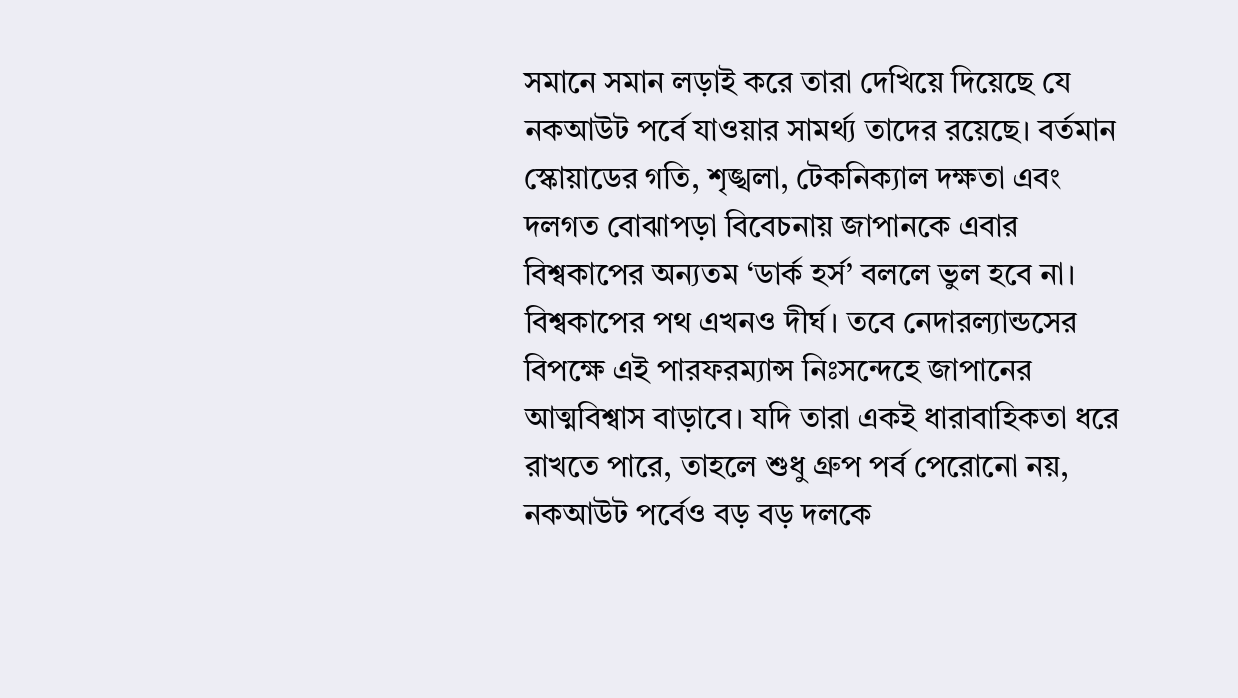সমানে সমান লড়াই করে তারা দেখিয়ে দিয়েছে যে নকআউট পর্বে যাওয়ার সামর্থ্য তাদের রয়েছে। বর্তমান স্কোয়াডের গতি, শৃঙ্খলা, টেকনিক্যাল দক্ষতা এবং দলগত বোঝাপড়া বিবেচনায় জাপানকে এবার বিশ্বকাপের অন্যতম ‘ডার্ক হর্স’ বললে ভুল হবে না।
বিশ্বকাপের পথ এখনও দীর্ঘ। তবে নেদারল্যান্ডসের বিপক্ষে এই পারফরম্যান্স নিঃসন্দেহে জাপানের আত্মবিশ্বাস বাড়াবে। যদি তারা একই ধারাবাহিকতা ধরে রাখতে পারে, তাহলে শুধু গ্রুপ পর্ব পেরোনো নয়, নকআউট পর্বেও বড় বড় দলকে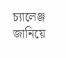চ্যালেঞ্জ জানিয়ে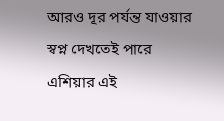আরও দূর পর্যন্ত যাওয়ার স্বপ্ন দেখতেই পারে এশিয়ার এই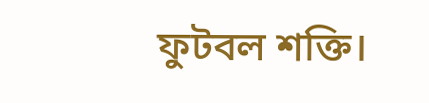ফুটবল শক্তি।